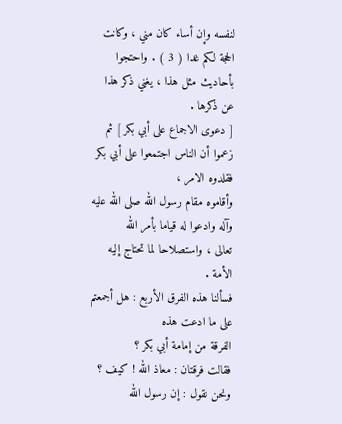لنفسه وإن أساء كان مني ، وكانت الحجة لكم غدا ( 3 ) . واحتجوا بأحاديث مثل هذا ، يغني ذكر هذا عن ذكرها .
[ دعوى الاجماع على أبي بكر ] ثم زعموا أن الناس اجتمعوا على أبي بكر فقلدوه الامر ،
وأقاموه مقام رسول الله صلى الله عليه وآله وادعوا له قياما بأمر الله
تعالى ، واستصلاحا لما تحتاج إليه الأمة .
فسألنا هذه الفرق الأربع : هل أجمعتم على ما ادعت هذه
الفرقة من إمامة أبي بكر ؟
فقالت فرقتان : معاذ الله ! كيف ؟ ونحن نقول : إن رسول الله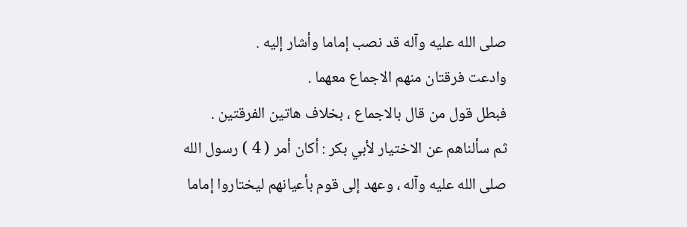صلى الله عليه وآله قد نصب إماما وأشار إليه .
وادعت فرقتان منهم الاجماع معهما .
فبطل قول من قال بالاجماع ، بخلاف هاتين الفرقتين .
ثم سألناهم عن الاختيار لأبي بكر : أكان أمر ( 4 ) رسول الله
صلى الله عليه وآله ، وعهد إلى قوم بأعيانهم ليختاروا إماما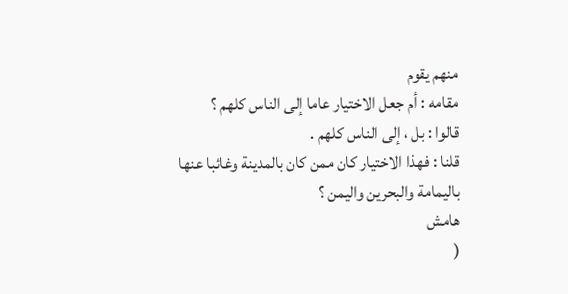منهم يقوم
مقامه : أم جعل الاختيار عاما إلى الناس كلهم ؟
قالوا : بل ، إلى الناس كلهم .
قلنا : فهذا الاختيار كان ممن كان بالمدينة وغائبا عنها
باليمامة والبحرين واليمن ؟
هامش
(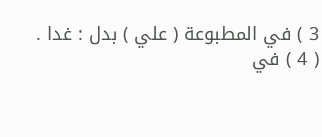3 ) في المطبوعة ( علي ) بدل : غدا .
( 4 ) في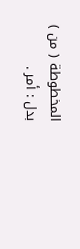المخطوطة ( من ) بدل : أمر .